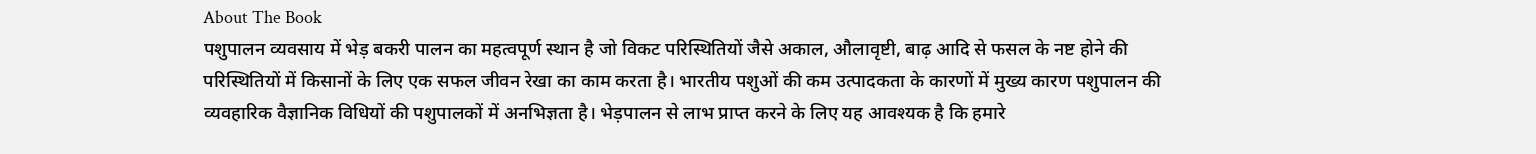About The Book
पशुपालन व्यवसाय में भेड़ बकरी पालन का महत्वपूर्ण स्थान है जो विकट परिस्थितियों जैसे अकाल, औलावृष्टी, बाढ़ आदि से फसल के नष्ट होने की परिस्थितियों में किसानों के लिए एक सफल जीवन रेखा का काम करता है। भारतीय पशुओं की कम उत्पादकता के कारणों में मुख्य कारण पशुपालन की व्यवहारिक वैज्ञानिक विधियों की पशुपालकों में अनभिज्ञता है। भेड़पालन से लाभ प्राप्त करने के लिए यह आवश्यक है कि हमारे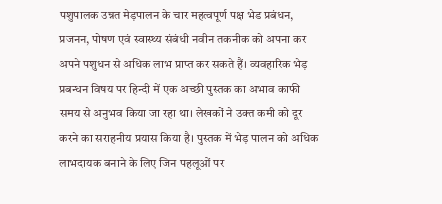पशुपालक उन्नत मेड़पालन के चार महत्वपूर्ण पक्ष भेड प्रबंधन, प्रजनन, पोषण एवं स्वास्थ्य संबंधी नवीन तकनीक को अपना कर अपने पशुधन से अधिक लाभ प्राप्त कर सकते हैं। व्यवहारिक भेड़ प्रबन्धन विषय पर हिन्दी में एक अच्छी पुस्तक का अभाव काफी समय से अनुभव किया जा रहा था। लेखकों ने उक्त कमी को दूर करने का सराहनीय प्रयास किया है। पुस्तक में भेड़ पालन को अधिक लाभदायक बनाने के लिए जिन पहलूओं पर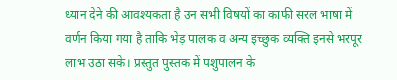ध्यान देने की आवश्यकता है उन सभी विषयों का काफी सरल भाषा में वर्णन किया गया है ताकि भेड़ पालक व अन्य इच्छुक व्यक्ति इनसे भरपूर लाभ उठा सके। प्रस्तुत पुस्तक में पशुपालन के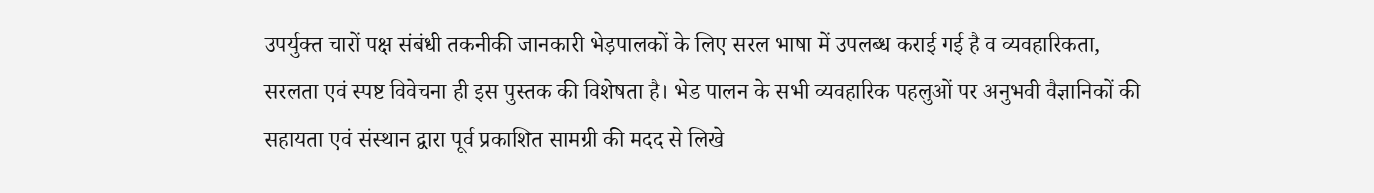उपर्युक्त चारों पक्ष संबंधी तकनीकी जानकारी भेड़पालकों के लिए सरल भाषा में उपलब्ध कराई गई है व व्यवहारिकता, सरलता एवं स्पष्ट विवेचना ही इस पुस्तक की विशेषता है। भेड पालन के सभी व्यवहारिक पहलुओं पर अनुभवी वैज्ञानिकों की सहायता एवं संस्थान द्वारा पूर्व प्रकाशित सामग्री की मदद से लिखे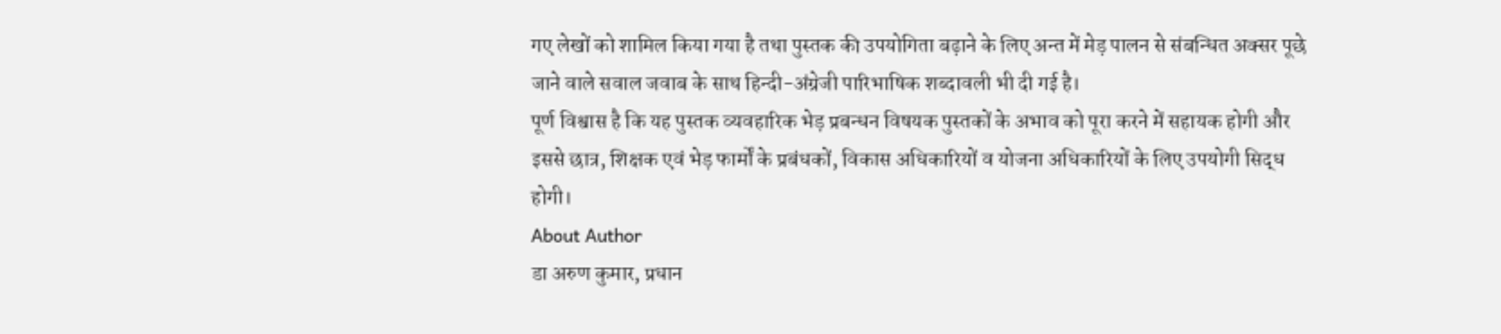गए लेखों को शामिल किया गया है तथा पुस्तक की उपयोगिता बढ़ाने के लिए अन्त में मेड़ पालन से संबन्धित अक्सर पूछे जाने वाले सवाल जवाब के साथ हिन्दी-अंग्रेजी पारिभाषिक शब्दावली भी दी गई है।
पूर्ण विश्वास है कि यह पुस्तक व्यवहारिक भेड़ प्रबन्धन विषयक पुस्तकों के अभाव को पूरा करने में सहायक होगी और इससे छात्र, शिक्षक एवं भेड़ फार्मों के प्रबंधकों, विकास अधिकारियों व योजना अधिकारियों के लिए उपयोगी सिद्ध होगी।
About Author
डा अरुण कुमार, प्रधान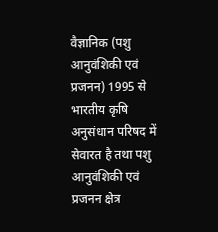वैज्ञानिक (पशु आनुवंशिकी एवं प्रजनन) 1995 से भारतीय कृषि अनुसंधान परिषद में सेवारत है तथा पशु आनुवंशिकी एवं प्रजनन क्षेत्र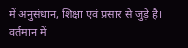में अनुसंधान, शिक्षा एवं प्रसार से जुड़े है। वर्तमान में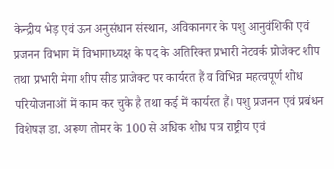केन्द्रीय भेड़ एवं ऊन अनुसंधान संस्थान, अविकानगर के पशु आनुवंशिकी एवं प्रजनन विभाग में विभागाध्यक्ष के पद के अतिरिक्त प्रभारी नेटवर्क प्रोजेक्ट शीप तथा प्रभारी मेगा शीप सीड प्राजेक्ट पर कार्यरत हैं व विभिन्न महत्वपूर्ण शोध परियोजनाओं में काम कर चुके है तथा कई में कार्यरत हैं। पशु प्रजनन एवं प्रबंधन विशेषज्ञ डा. अरूण तोमर के 100 से अधिक शोध पत्र राष्ट्रीय एवं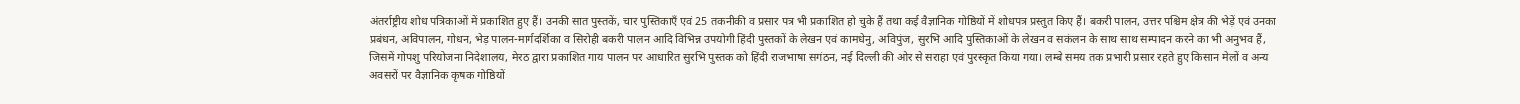अंतर्राष्ट्रीय शोध पत्रिकाओं में प्रकाशित हुए हैं। उनकी सात पुस्तकें, चार पुस्तिकाएँ एवं 25 तकनीकी व प्रसार पत्र भी प्रकाशित हो चुके हैं तथा कई वैज्ञानिक गोष्ठियों में शोधपत्र प्रस्तुत किए हैं। बकरी पालन, उत्तर पश्चिम क्षेत्र की भेड़ें एवं उनका प्रबंधन, अविपालन, गोधन, भेड़ पालन-मार्गदर्शिका व सिरोही बकरी पालन आदि विभिन्न उपयोगी हिंदी पुस्तकों के लेखन एवं कामधेनु, अविपुंज, सुरभि आदि पुस्तिकाओं के लेखन व सकंलन के साथ साथ सम्पादन करने का भी अनुभव हैं, जिसमें गोपशु परियोजना निदेशालय, मेरठ द्वारा प्रकाशित गाय पालन पर आधारित सुरभि पुस्तक को हिंदी राजभाषा सगंठन, नई दिल्ली की ओर से सराहा एवं पुरस्कृत किया गया। लम्बे समय तक प्रभारी प्रसार रहते हुए किसान मेलों व अन्य अवसरों पर वैज्ञानिक कृषक गोष्ठियों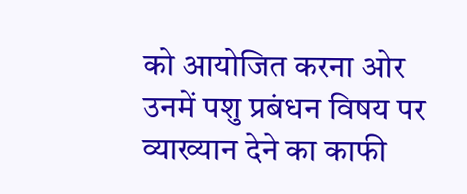को आयोजित करना ओर उनमें पशु प्रबंधन विषय पर व्याख्यान देने का काफी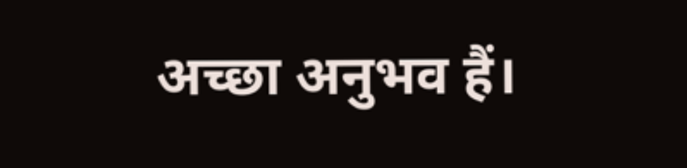अच्छा अनुभव हैं।